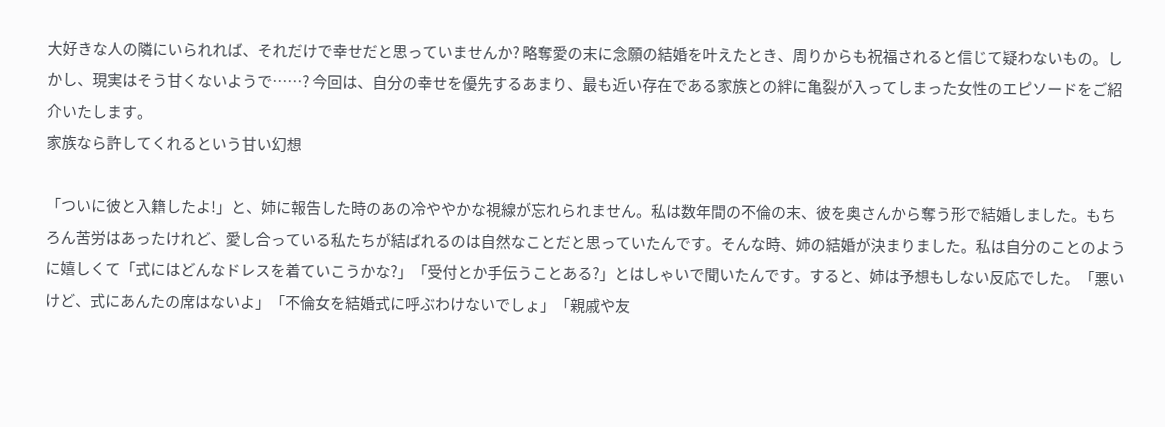大好きな人の隣にいられれば、それだけで幸せだと思っていませんか? 略奪愛の末に念願の結婚を叶えたとき、周りからも祝福されると信じて疑わないもの。しかし、現実はそう甘くないようで……? 今回は、自分の幸せを優先するあまり、最も近い存在である家族との絆に亀裂が入ってしまった女性のエピソードをご紹介いたします。
家族なら許してくれるという甘い幻想

「ついに彼と入籍したよ!」と、姉に報告した時のあの冷ややかな視線が忘れられません。私は数年間の不倫の末、彼を奥さんから奪う形で結婚しました。もちろん苦労はあったけれど、愛し合っている私たちが結ばれるのは自然なことだと思っていたんです。そんな時、姉の結婚が決まりました。私は自分のことのように嬉しくて「式にはどんなドレスを着ていこうかな?」「受付とか手伝うことある?」とはしゃいで聞いたんです。すると、姉は予想もしない反応でした。「悪いけど、式にあんたの席はないよ」「不倫女を結婚式に呼ぶわけないでしょ」「親戚や友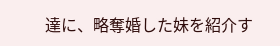達に、略奪婚した妹を紹介す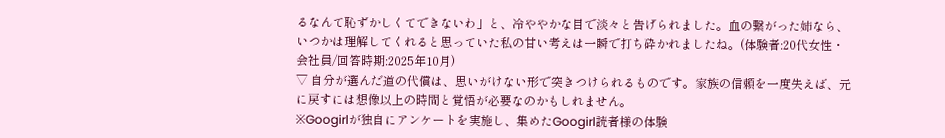るなんて恥ずかしくてできないわ」と、冷ややかな目で淡々と告げられました。血の繋がった姉なら、いつかは理解してくれると思っていた私の甘い考えは一瞬で打ち砕かれましたね。(体験者:20代女性・会社員/回答時期:2025年10月)
▽ 自分が選んだ道の代償は、思いがけない形で突きつけられるものです。家族の信頼を一度失えば、元に戻すには想像以上の時間と覚悟が必要なのかもしれません。
※Googirlが独自にアンケートを実施し、集めたGoogirl読者様の体験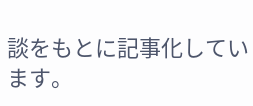談をもとに記事化しています。